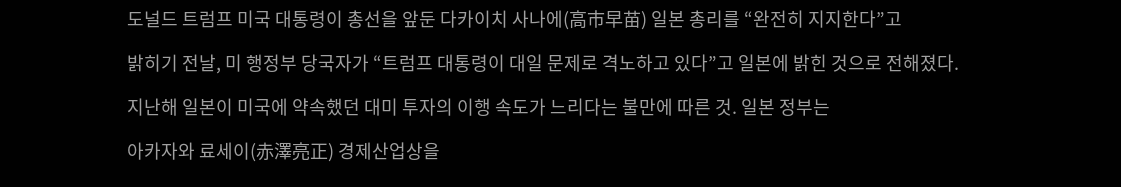도널드 트럼프 미국 대통령이 총선을 앞둔 다카이치 사나에(高市早苗) 일본 총리를 “완전히 지지한다”고

밝히기 전날, 미 행정부 당국자가 “트럼프 대통령이 대일 문제로 격노하고 있다”고 일본에 밝힌 것으로 전해졌다.

지난해 일본이 미국에 약속했던 대미 투자의 이행 속도가 느리다는 불만에 따른 것. 일본 정부는

아카자와 료세이(赤澤亮正) 경제산업상을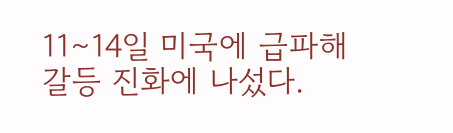11∼14일 미국에 급파해 갈등 진화에 나섰다.